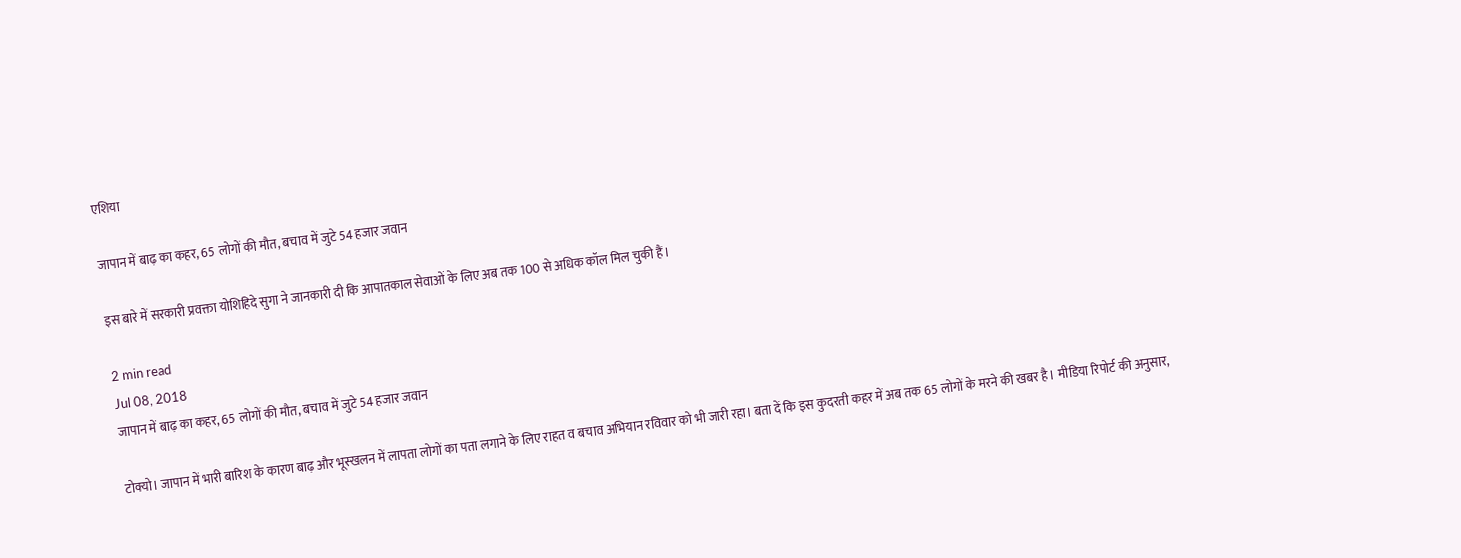एशिया

जापान में बाढ़ का कहर, 65 लोगों की मौत, बचाव में जुटे 54 हजार जवान

इस बारे में सरकारी प्रवक्ता योशिहिदे सुगा ने जानकारी दी कि आपातकाल सेवाओं के लिए अब तक 100 से अधिक कॉल मिल चुकी हैं।

2 min read
Jul 08, 2018
जापान में बाढ़ का कहर, 65 लोगों की मौत, बचाव में जुटे 54 हजार जवान

टोक्यो। जापान में भारी बारिश के कारण बाढ़ और भूस्खलन में लापता लोगों का पता लगाने के लिए राहत व बचाव अभियान रविवार को भी जारी रहा। बता दें कि इस कुदरती कहर में अब तक 65 लोगों के मरने की खबर है। मीडिया रिपोर्ट की अनुसार,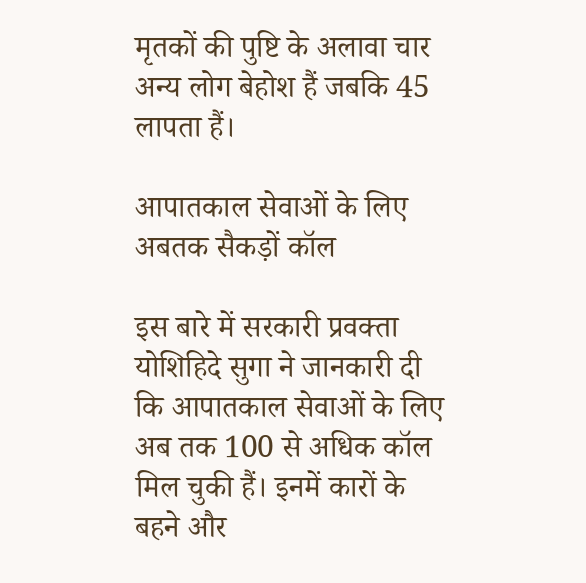मृतकों की पुष्टि के अलावा चार अन्य लोग बेहोश हैं जबकि 45 लापता हैं।

आपातकाल सेवाओं के लिए अबतक सैकड़ों कॉल

इस बारे में सरकारी प्रवक्ता योशिहिदे सुगा ने जानकारी दी कि आपातकाल सेवाओं के लिए अब तक 100 से अधिक कॉल मिल चुकी हैं। इनमें कारों के बहने और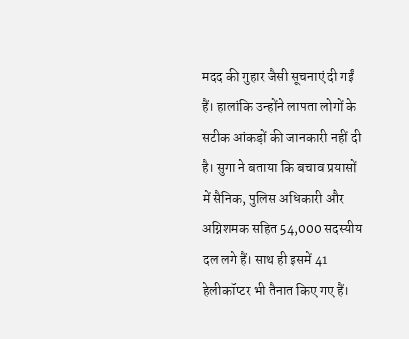मदद की गुहार जैसी सूचनाएं दी गईं हैं। हालांकि उन्होंने लापता लोगों के सटीक आंकड़ों की जानकारी नहीं दी है। सुगा ने बताया कि बचाव प्रयासों में सैनिक, पुलिस अधिकारी और अग्निशमक सहित 54,000 सदस्यीय दल लगे हैं। साथ ही इसमें 41 हेलीकॉप्टर भी तैनात किए गए हैं।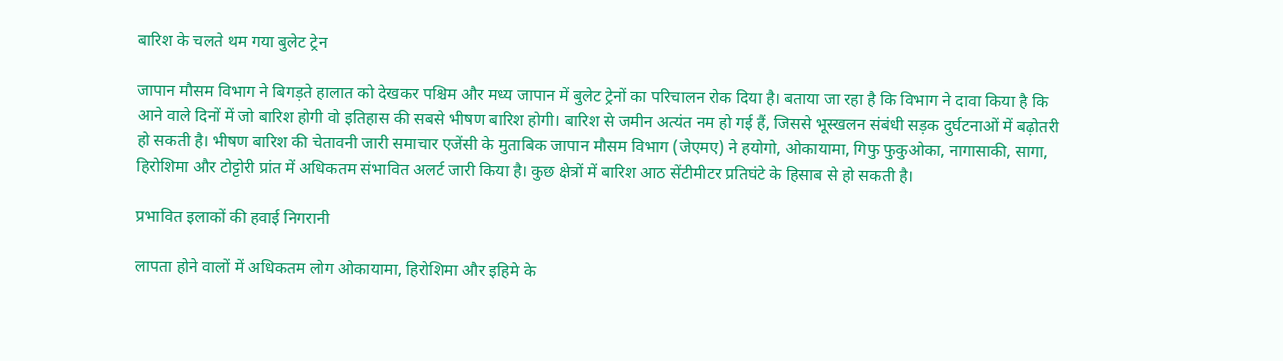बारिश के चलते थम गया बुलेट ट्रेन

जापान मौसम विभाग ने बिगड़ते हालात को देखकर पश्चिम और मध्य जापान में बुलेट ट्रेनों का परिचालन रोक दिया है। बताया जा रहा है कि विभाग ने दावा किया है कि आने वाले दिनों में जो बारिश होगी वो इतिहास की सबसे भीषण बारिश होगी। बारिश से जमीन अत्यंत नम हो गई हैं, जिससे भूस्खलन संबंधी सड़क दुर्घटनाओं में बढ़ोतरी हो सकती है। भीषण बारिश की चेतावनी जारी समाचार एजेंसी के मुताबिक जापान मौसम विभाग (जेएमए) ने हयोगो, ओकायामा, गिफु फुकुओका, नागासाकी, सागा, हिरोशिमा और टोट्टोरी प्रांत में अधिकतम संभावित अलर्ट जारी किया है। कुछ क्षेत्रों में बारिश आठ सेंटीमीटर प्रतिघंटे के हिसाब से हो सकती है।

प्रभावित इलाकों की हवाई निगरानी

लापता होने वालों में अधिकतम लोग ओकायामा, हिरोशिमा और इहिमे के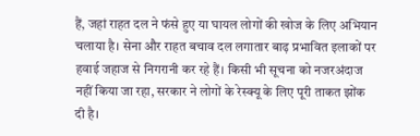हैं, जहां राहत दल ने फंसे हुए या घायल लोगों की खोज के लिए अभियान चलाया है। सेना और राहत बचाव दल लगातार बाढ़ प्रभावित इलाकों पर हवाई जहाज से निगरानी कर रहे हैं। किसी भी सूचना को नजरअंदाज नहीं किया जा रहा, सरकार ने लोगों के रेस्क्यू के लिए पूरी ताकत झोंक दी है।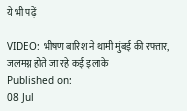ये भी पढ़ें

VIDEO: भीषण बारिश ने थामी मुंबई की रफ्तार, जलमग्न होते जा रहे कई इलाके
Published on:
08 Jul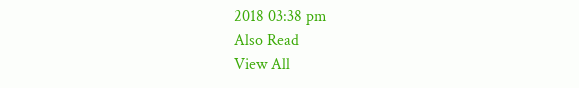2018 03:38 pm
Also Read
View All